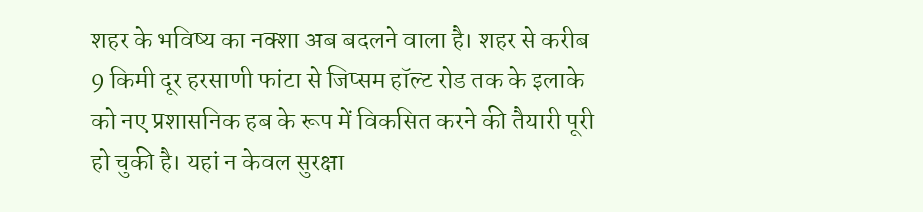शहर के भविष्य का नक्शा अब बदलने वाला है। शहर से करीब 9 किमी दूर हरसाणी फांटा से जिप्सम हॉल्ट रोड तक के इलाके को नए प्रशासनिक हब के रूप में विकसित करने की तैयारी पूरी हो चुकी है। यहां न केवल सुरक्षा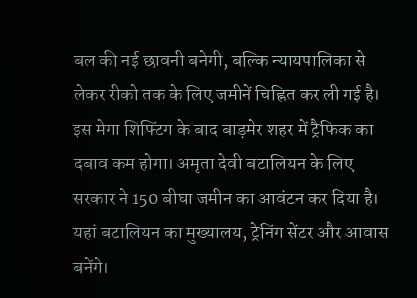बल की नई छावनी बनेगी, बल्कि न्यायपालिका से लेकर रीको तक के लिए जमीनें चिह्नित कर ली गई है। इस मेगा शिफ्टिंग के बाद बाड़मेर शहर में ट्रैफिक का दबाव कम होगा। अमृता देवी बटालियन के लिए सरकार ने 150 बीघा जमीन का आवंटन कर दिया है। यहां बटालियन का मुख्यालय, ट्रेनिंग सेंटर और आवास बनेंगे।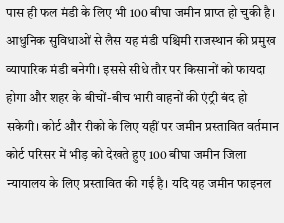पास ही फल मंडी के लिए भी 100 बीघा जमीन प्राप्त हो चुकी है। आधुनिक सुविधाओं से लैस यह मंडी पश्चिमी राजस्थान की प्रमुख व्यापारिक मंडी बनेगी। इससे सीधे तौर पर किसानों को फायदा होगा और शहर के बीचों-बीच भारी वाहनों की एंट्री बंद हो सकेगी। कोर्ट और रीको के लिए यहीं पर जमीन प्रस्तावित वर्तमान कोर्ट परिसर में भीड़ को देखते हुए 100 बीघा जमीन जिला न्यायालय के लिए प्रस्तावित की गई है। यदि यह जमीन फाइनल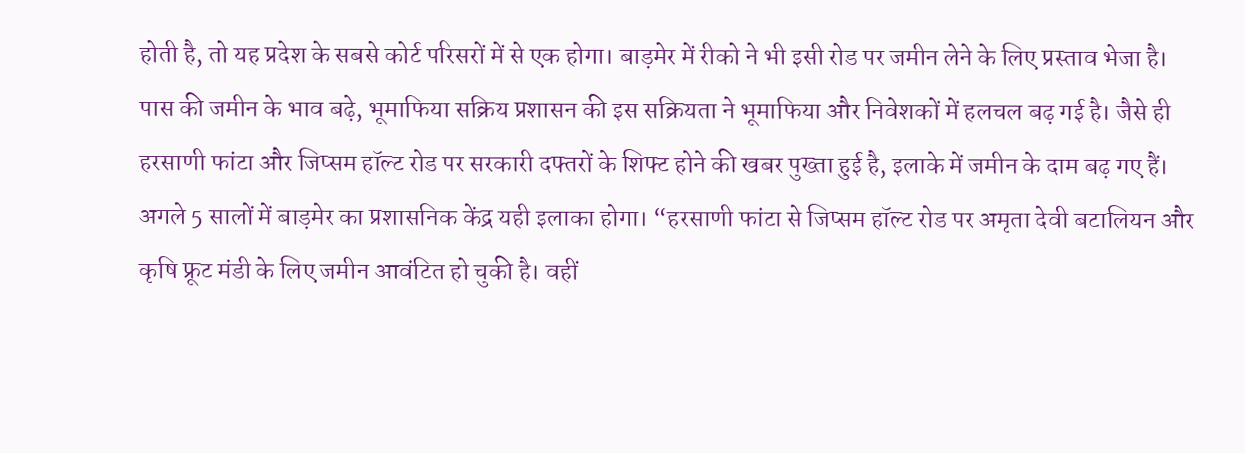होती है, तो यह प्रदेश के सबसे कोर्ट परिसरों में से एक होगा। बाड़मेर में रीको ने भी इसी रोड पर जमीन लेने के लिए प्रस्ताव भेजा है। पास की जमीन के भाव बढ़े, भूमाफिया सक्रिय प्रशासन की इस सक्रियता ने भूमाफिया और निवेशकों में हलचल बढ़ गई है। जैसे ही हरसाणी फांटा और जिप्सम हॉल्ट रोड पर सरकारी दफ्तरों के शिफ्ट होने की खबर पुख्ता हुई है, इलाके में जमीन के दाम बढ़ गए हैं। अगले 5 सालों में बाड़मेर का प्रशासनिक केंद्र यही इलाका होगा। “हरसाणी फांटा से जिप्सम हॉल्ट रोड पर अमृता देवी बटालियन और कृषि फ्रूट मंडी के लिए जमीन आवंटित हो चुकी है। वहीं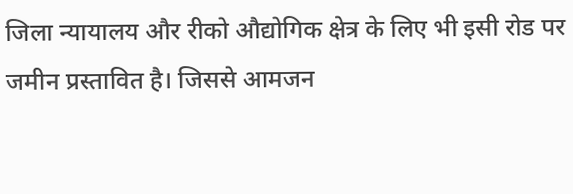जिला न्यायालय और रीको औद्योगिक क्षेत्र के लिए भी इसी रोड पर जमीन प्रस्तावित है। जिससे आमजन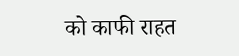को काफी राहत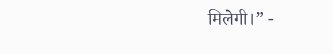मिलेगी।” -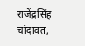राजेंद्रसिंह चांदावत,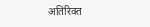अतिरिक्त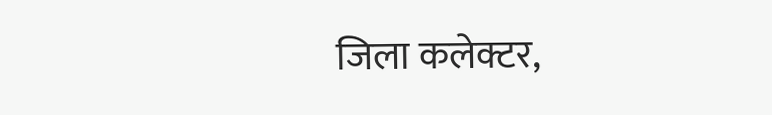जिला कलेक्टर,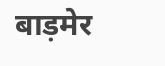बाड़मेर